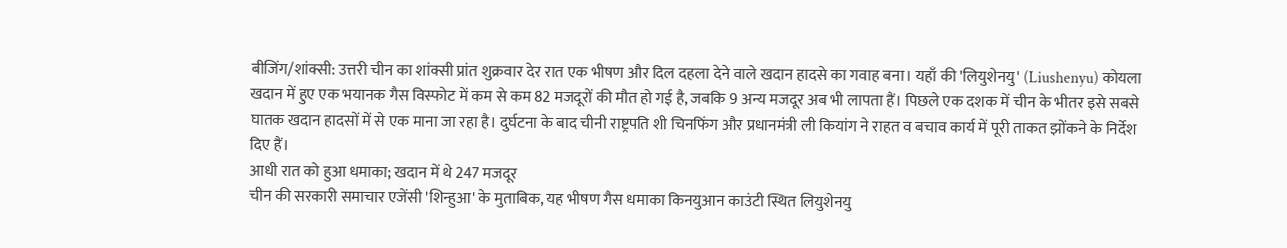बीजिंग/शांक्सी: उत्तरी चीन का शांक्सी प्रांत शुक्रवार देर रात एक भीषण और दिल दहला देने वाले खदान हादसे का गवाह बना। यहाँ की 'लियुशेनयु' (Liushenyu) कोयला खदान में हुए एक भयानक गैस विस्फोट में कम से कम 82 मजदूरों की मौत हो गई है, जबकि 9 अन्य मजदूर अब भी लापता हैं। पिछले एक दशक में चीन के भीतर इसे सबसे घातक खदान हादसों में से एक माना जा रहा है। दुर्घटना के बाद चीनी राष्ट्रपति शी चिनफिंग और प्रधानमंत्री ली कियांग ने राहत व बचाव कार्य में पूरी ताकत झोंकने के निर्देश दिए हैं।
आधी रात को हुआ धमाका; खदान में थे 247 मजदूर
चीन की सरकारी समाचार एजेंसी 'शिन्हुआ' के मुताबिक, यह भीषण गैस धमाका किनयुआन काउंटी स्थित लियुशेनयु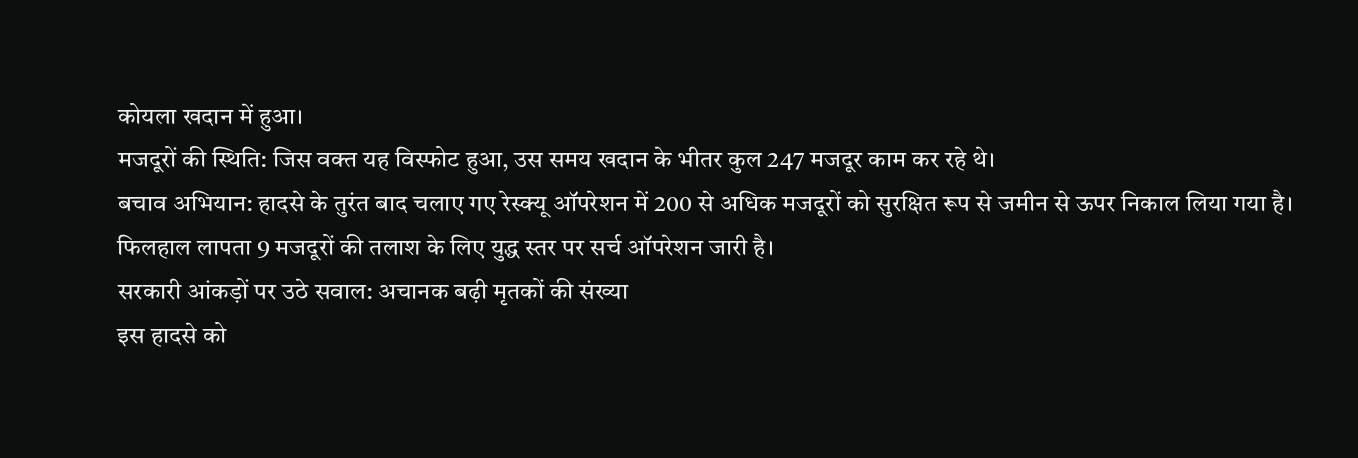कोयला खदान में हुआ।
मजदूरों की स्थिति: जिस वक्त यह विस्फोट हुआ, उस समय खदान के भीतर कुल 247 मजदूर काम कर रहे थे।
बचाव अभियान: हादसे के तुरंत बाद चलाए गए रेस्क्यू ऑपरेशन में 200 से अधिक मजदूरों को सुरक्षित रूप से जमीन से ऊपर निकाल लिया गया है। फिलहाल लापता 9 मजदूरों की तलाश के लिए युद्ध स्तर पर सर्च ऑपरेशन जारी है।
सरकारी आंकड़ों पर उठे सवाल: अचानक बढ़ी मृतकों की संख्या
इस हादसे को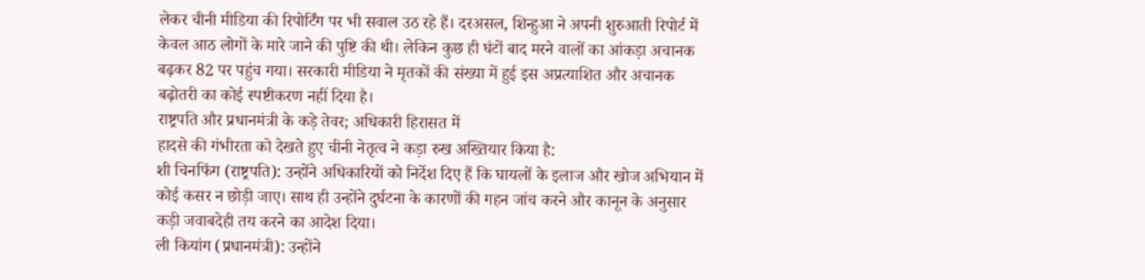लेकर चीनी मीडिया की रिपोर्टिंग पर भी सवाल उठ रहे हैं। दरअसल, शिन्हुआ ने अपनी शुरुआती रिपोर्ट में केवल आठ लोगों के मारे जाने की पुष्टि की थी। लेकिन कुछ ही घंटों बाद मरने वालों का आंकड़ा अचानक बढ़कर 82 पर पहुंच गया। सरकारी मीडिया ने मृतकों की संख्या में हुई इस अप्रत्याशित और अचानक बढ़ोतरी का कोई स्पष्टीकरण नहीं दिया है।
राष्ट्रपति और प्रधानमंत्री के कड़े तेवर; अधिकारी हिरासत में
हादसे की गंभीरता को देखते हुए चीनी नेतृत्व ने कड़ा रुख अख्तियार किया है:
शी चिनफिंग (राष्ट्रपति): उन्होंने अधिकारियों को निर्देश दिए हैं कि घायलों के इलाज और खोज अभियान में कोई कसर न छोड़ी जाए। साथ ही उन्होंने दुर्घटना के कारणों की गहन जांच करने और कानून के अनुसार कड़ी जवाबदेही तय करने का आदेश दिया।
ली कियांग (प्रधानमंत्री): उन्होंने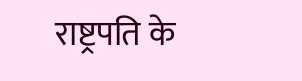राष्ट्रपति के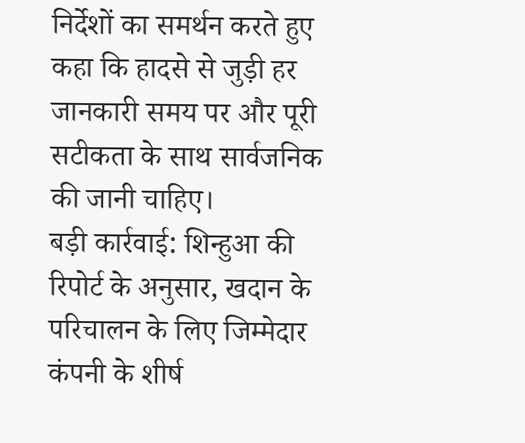निर्देशों का समर्थन करते हुए कहा कि हादसे से जुड़ी हर जानकारी समय पर और पूरी सटीकता के साथ सार्वजनिक की जानी चाहिए।
बड़ी कार्रवाई: शिन्हुआ की रिपोर्ट के अनुसार, खदान के परिचालन के लिए जिम्मेदार कंपनी के शीर्ष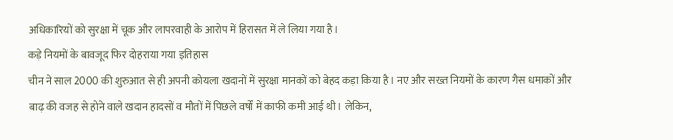अधिकारियों को सुरक्षा में चूक और लापरवाही के आरोप में हिरासत में ले लिया गया है।
कड़े नियमों के बावजूद फिर दोहराया गया इतिहास
चीन ने साल 2000 की शुरुआत से ही अपनी कोयला खदानों में सुरक्षा मानकों को बेहद कड़ा किया है। नए और सख्त नियमों के कारण गैस धमाकों और बाढ़ की वजह से होने वाले खदान हादसों व मौतों में पिछले वर्षों में काफी कमी आई थी। लेकिन,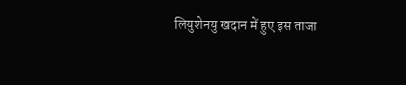लियुशेनयु खदान में हुए इस ताजा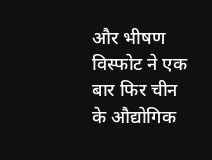और भीषण विस्फोट ने एक बार फिर चीन के औद्योगिक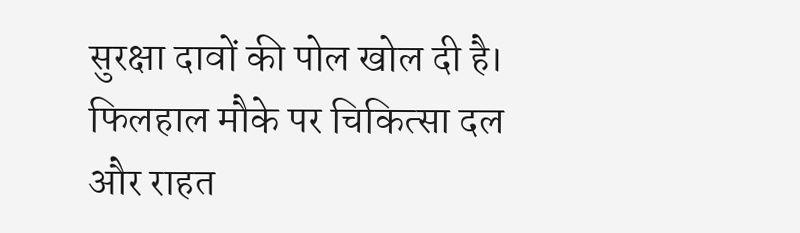सुरक्षा दावों की पोल खोल दी है। फिलहाल मौके पर चिकित्सा दल और राहत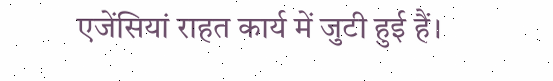एजेंसियां राहत कार्य में जुटी हुई हैं।